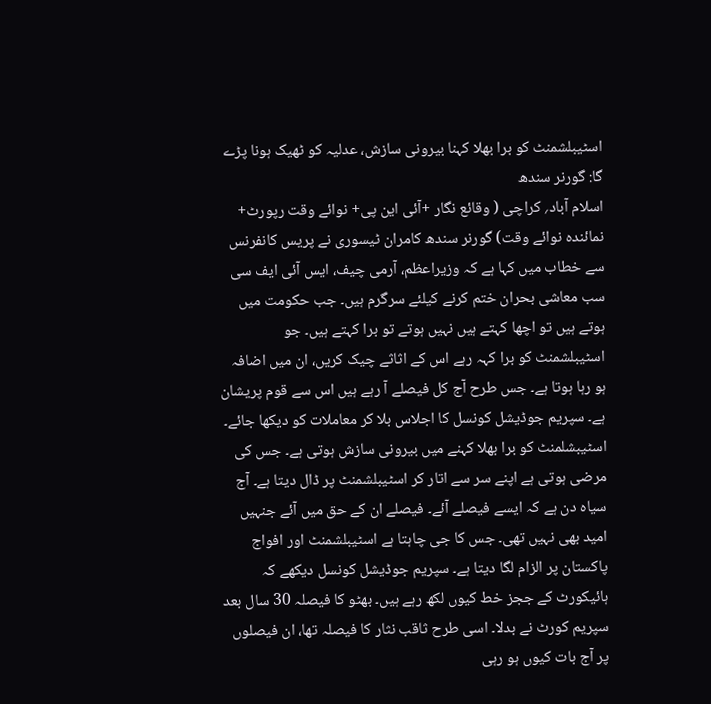اسٹیبلشمنٹ کو برا بھلا کہنا بیرونی سازش، عدلیہ کو ٹھیک ہونا پڑے گا: گورنر سندھ
اسلام آباد؍ کراچی ( وقائع نگار +آئی این پی+ نوائے وقت رپورٹ+ نمائندہ نوائے وقت) گورنر سندھ کامران ٹیسوری نے پریس کانفرنس سے خطاب میں کہا ہے کہ وزیراعظم، آرمی چیف، ایس آئی ایف سی سب معاشی بحران ختم کرنے کیلئے سرگرم ہیں۔ جب حکومت میں ہوتے ہیں تو اچھا کہتے ہیں نہیں ہوتے تو برا کہتے ہیں۔ جو اسٹیبلشمنٹ کو برا کہہ رہے اس کے اثاثے چیک کریں، ان میں اضافہ ہو رہا ہوتا ہے۔ جس طرح آج کل فیصلے آ رہے ہیں اس سے قوم پریشان ہے۔ سپریم جوڈیشل کونسل کا اجلاس بلا کر معاملات کو دیکھا جائے۔ اسٹیبشلمنٹ کو برا بھلا کہنے میں بیرونی سازش ہوتی ہے۔ جس کی مرضی ہوتی ہے اپنے سر سے اتار کر اسٹیبلشمنٹ پر ڈال دیتا ہے۔ آج سیاہ دن ہے کہ ایسے فیصلے آئے۔ فیصلے ان کے حق میں آئے جنہیں امید بھی نہیں تھی۔ جس کا جی چاہتا ہے اسٹیبلشمنٹ اور افواج پاکستان پر الزام لگا دیتا ہے۔ سپریم جوڈیشل کونسل دیکھے کہ ہائیکورٹ کے ججز خط کیوں لکھ رہے ہیں۔ بھٹو کا فیصلہ 30 سال بعد سپریم کورٹ نے بدلا۔ اسی طرح ثاقب نثار کا فیصلہ تھا، ان فیصلوں پر آج بات کیوں ہو رہی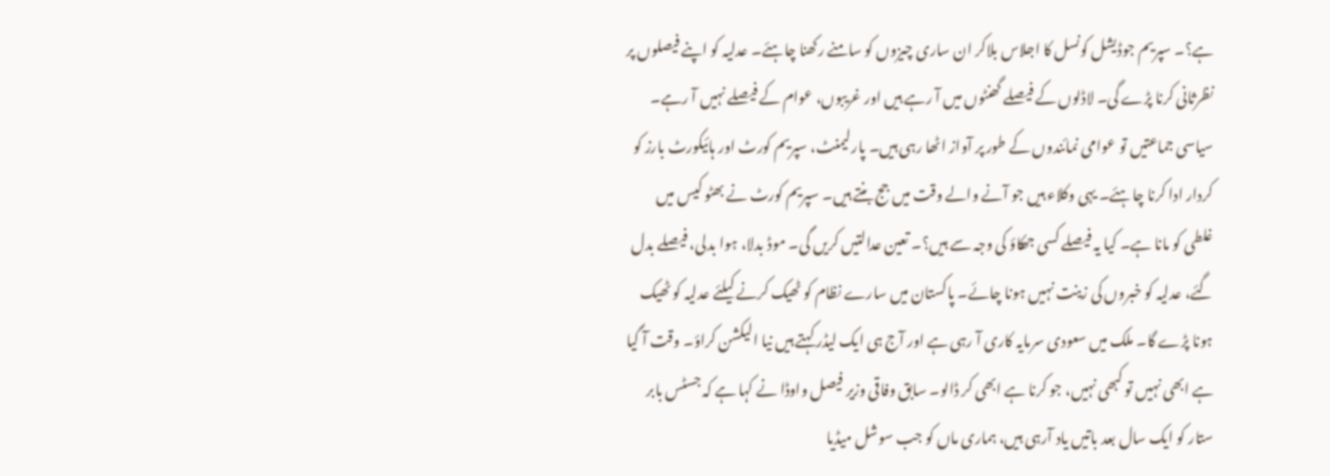ہے؟۔ سپریم جوڈیشل کونسل کا اجلاس بلاکر ان ساری چیزوں کو سامنے رکھنا چاہئے۔ عدلیہ کو اپنے فیصلوں پر نظرثانی کرنا پڑے گی۔ لاڈلوں کے فیصلے گھنٹوں میں آ رہے ہیں اور غریبوں، عوام کے فیصلے نہیں آ رہے۔ سیاسی جماعتیں تو عوامی نمائندوں کے طور پر آواز اٹھا رہی ہیں۔ پارلیمنٹ، سپریم کورٹ اور ہائیکورٹ بارز کو کردار ادا کرنا چاہئے۔ یہی وکلاء ہیں جو آنے والے وقت میں جج بنتے ہیں۔ سپریم کورٹ نے بھٹو کیس میں غلطی کو مانا ہے۔ کیا یہ فیصلے کسی جھکاؤ کی وجہ سے ہیں؟۔ تعین عدالتیں کریں گی۔ موڈ بدلا، ہوا بدلی، فیصلے بدل گئے، عدلیہ کو خبروں کی زینت نہیں ہونا چائے۔ پاکستان میں سارے نظام کو ٹھیک کرنے کیلئے عدلیہ کو ٹھیک ہونا پڑے گا۔ ملک میں سعودی سرمایہ کاری آ رہی ہے اور آج ہی ایک لیڈر کہتے ہیں نیا الیکشن کراؤ۔ وقت آ گیا ہے ابھی نہیں تو کبھی نہیں، جو کرنا ہے ابھی کر ڈالو۔ سابق وفاقی وزیر فیصل واوڈا نے کہا ہے کہ جسٹس بابر ستار کو ایک سال بعد باتیں یاد آرہی ہیں، ہماری ماں کو جب سوشل میڈیا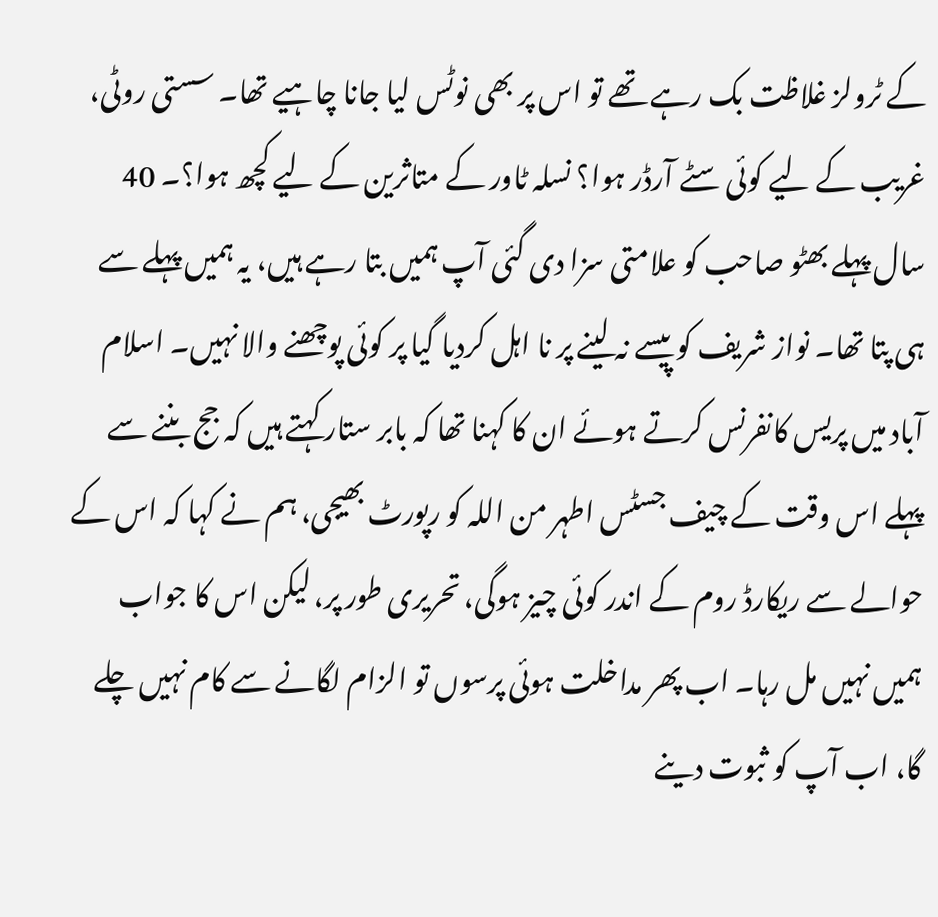کے ٹرولز غلاظت بک رہے تھے تو اس پر بھی نوٹس لیا جانا چاہیے تھا۔ سستی روٹی، غریب کے لیے کوئی سٹے آرڈر ہوا؟ نسلہ ٹاور کے متاثرین کے لیے کچھ ہوا؟۔ 40 سال پہلے بھٹو صاحب کو علامتی سزا دی گئی آپ ہمیں بتا رہے ہیں، یہ ہمیں پہلے سے ہی پتا تھا۔ نواز شریف کو پیسے نہ لینے پر نا اہل کردیا گیا پر کوئی پوچھنے والا نہیں۔ اسلام آباد میں پریس کانفرنس کرتے ہوئے ان کا کہنا تھا کہ بابر ستار کہتے ہیں کہ جج بننے سے پہلے اس وقت کے چیف جسٹس اطہر من اللہ کو رپورٹ بھیجی، ہم نے کہا کہ اس کے حوالے سے ریکارڈ روم کے اندر کوئی چیز ہوگی، تحریری طور پر، لیکن اس کا جواب ہمیں نہیں مل رہا۔ اب پھر مداخلت ہوئی پرسوں تو الزام لگانے سے کام نہیں چلے گا، اب آپ کو ثبوت دینے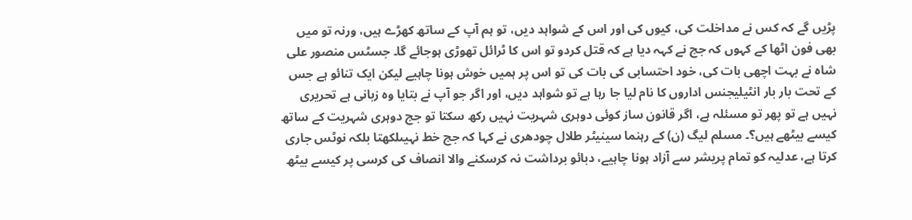پڑیں گے کہ کس نے مداخلت کی، کیوں کی اور اس کے شواہد دیں، تو ہم آپ کے ساتھ کھڑے ہیں، ورنہ تو میں بھی فون اٹھا کے کہوں کہ جج نے کہہ دیا ہے کہ قتل کردو تو اس کا ٹرائل تھوڑی ہوجائے گا۔ جسٹس منصور علی شاہ نے بہت اچھی بات کی، خود احتسابی کی بات کی تو اس پر ہمیں خوش ہونا چاہیے لیکن ایک تنائو ہے جس کے تحت بار بار انٹیلیجنس اداروں کا نام لیا جا رہا ہے تو شواہد دیں، اور اگر جو آپ نے بتایا وہ زبانی ہے تحریری نہیں ہے تو پھر تو مسئلہ ہے، اگر قانون ساز کوئی دوہری شہریت نہیں رکھ سکتا تو جج دوہری شہریت کے ساتھ کیسے بیٹھے ہیں؟۔ مسلم لیگ (ن) کے رہنما سینیٹر طلال چودھری نے کہا کہ جج خط نہیںلکھتا بلکہ نوٹس جاری کرتا ہے، عدلیہ کو تمام پریشر سے آزاد ہونا چاہیے، دبائو برداشت نہ کرسکنے والا انصاف کی کرسی پر کیسے بیٹھ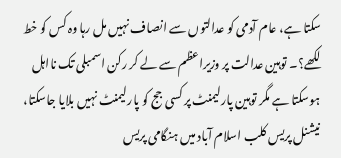سکتا ہے، عام آدمی کو عدالتوں سے انصاف نہیں مل رہا وہ کس کو خط لکھے؟۔ توہین عدالت پر وزیراعظم سے لے کر رکن اسمبلی تک نااہل ہوسکتا ہے مگر توہین پارلیمنٹ پر کسی جج کو پارلیمنٹ نہیں بلایا جاسکتا، نیشنل پریس کلب اسلام آباد میں ہنگامی پریس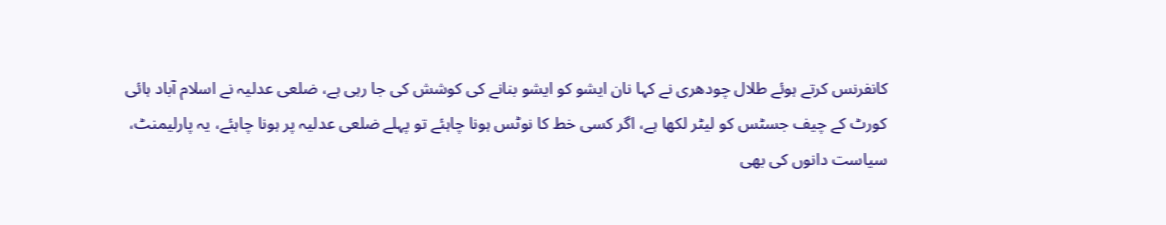کانفرنس کرتے ہوئے طلال چودھری نے کہا نان ایشو کو ایشو بنانے کی کوشش کی جا رہی ہے، ضلعی عدلیہ نے اسلام آباد ہائی کورٹ کے چیف جسٹس کو لیٹر لکھا ہے، اگر کسی خط کا نوٹس ہونا چاہئے تو پہلے ضلعی عدلیہ پر ہونا چاہئے، یہ پارلیمنٹ، سیاست دانوں کی بھی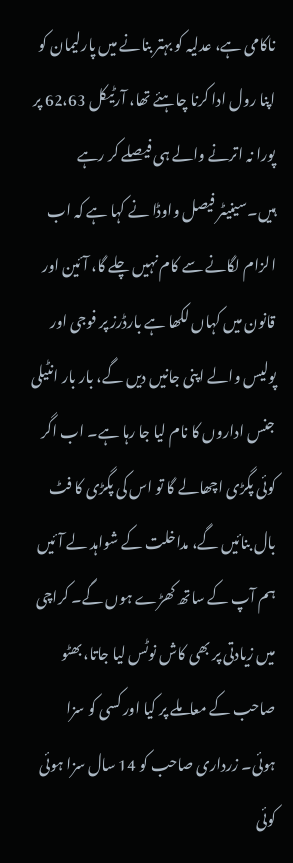ناکامی ہے، عدلیہ کو بہتر بنانے میں پارلیمان کو اپنا رول ادا کرنا چاہئے تھا، آرٹیکل 62،63 پر پورا نہ اترنے والے ہی فیصلے کر رہے ہیں۔سینیٹر فیصل واوڈا نے کہا ہے کہ اب الزام لگانے سے کام نہیں چلے گا، آئین اور قانون میں کہاں لکھا ہے بارڈرز پر فوجی اور پولیس والے اپنی جانیں دیں گے، بار بار انٹیلی جنس اداروں کا نام لیا جا رہا ہے۔ اب اگر کوئی پگڑی اچھالے گا تو اس کی پگڑی کا فٹ بال بنائیں گے، مداخلت کے شواہد لے آئیں ہم آپ کے ساتھ کھڑے ہوں گے۔ کراچی میں زیادتی پر بھی کاش نوٹس لیا جاتا، بھٹو صاحب کے معاملے پر کیا اور کسی کو سزا ہوئی۔ زرداری صاحب کو 14 سال سزا ہوئی کوئی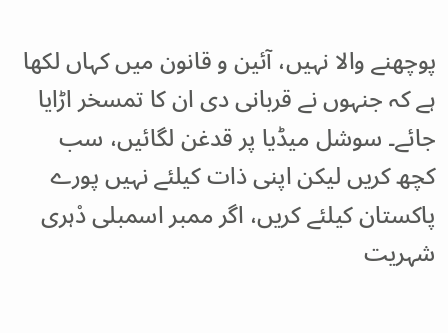پوچھنے والا نہیں، آئین و قانون میں کہاں لکھا ہے کہ جنہوں نے قربانی دی ان کا تمسخر اڑایا جائے۔ سوشل میڈیا پر قدغن لگائیں، سب کچھ کریں لیکن اپنی ذات کیلئے نہیں پورے پاکستان کیلئے کریں، اگر ممبر اسمبلی دْہری شہریت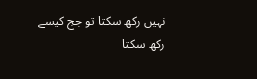نہیں رکھ سکتا تو جج کیسے رکھ سکتا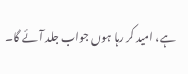ہے، امید کر رہا ہوں جواب جلد آئے گا۔